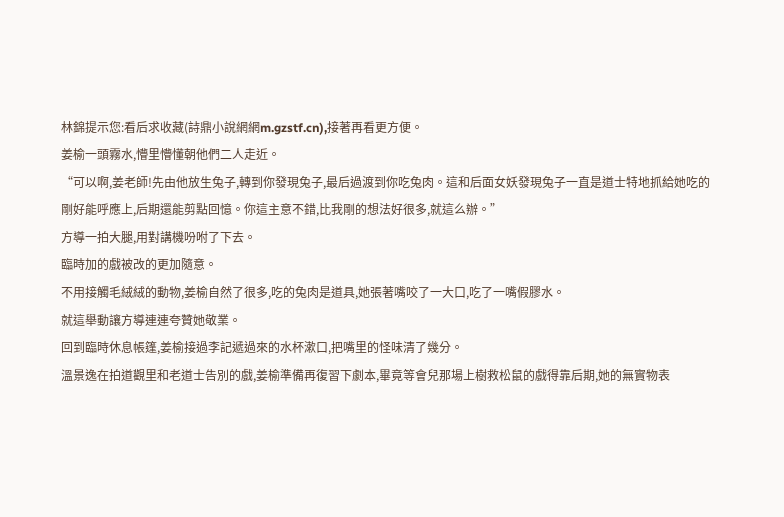林錦提示您:看后求收藏(詩鼎小說網網m.gzstf.cn),接著再看更方便。
姜榆一頭霧水,懵里懵懂朝他們二人走近。
“可以啊,姜老師!先由他放生兔子,轉到你發現兔子,最后過渡到你吃兔肉。這和后面女妖發現兔子一直是道士特地抓給她吃的剛好能呼應上,后期還能剪點回憶。你這主意不錯,比我剛的想法好很多,就這么辦。”
方導一拍大腿,用對講機吩咐了下去。
臨時加的戲被改的更加隨意。
不用接觸毛絨絨的動物,姜榆自然了很多,吃的兔肉是道具,她張著嘴咬了一大口,吃了一嘴假膠水。
就這舉動讓方導連連夸贊她敬業。
回到臨時休息帳篷,姜榆接過李記遞過來的水杯漱口,把嘴里的怪味清了幾分。
溫景逸在拍道觀里和老道士告別的戲,姜榆準備再復習下劇本,畢竟等會兒那場上樹救松鼠的戲得靠后期,她的無實物表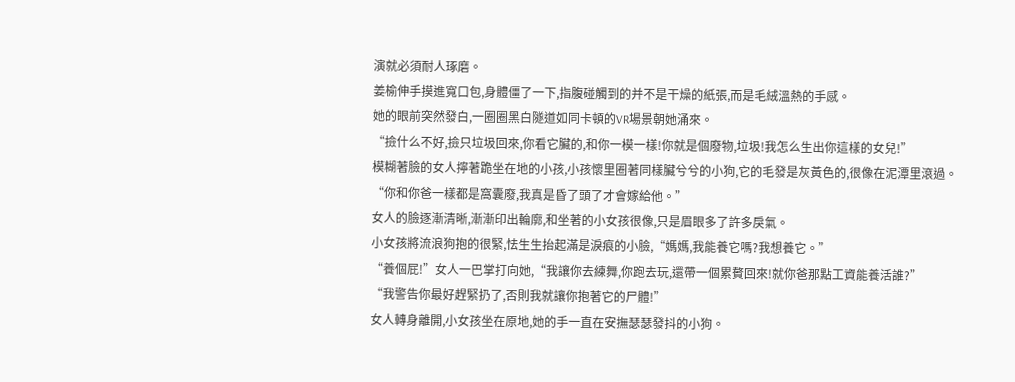演就必須耐人琢磨。
姜榆伸手摸進寬口包,身體僵了一下,指腹碰觸到的并不是干燥的紙張,而是毛絨溫熱的手感。
她的眼前突然發白,一圈圈黑白隧道如同卡頓的VR場景朝她涌來。
“撿什么不好,撿只垃圾回來,你看它臟的,和你一模一樣!你就是個廢物,垃圾!我怎么生出你這樣的女兒!”
模糊著臉的女人擰著跪坐在地的小孩,小孩懷里圈著同樣臟兮兮的小狗,它的毛發是灰黃色的,很像在泥潭里滾過。
“你和你爸一樣都是窩囊廢,我真是昏了頭了才會嫁給他。”
女人的臉逐漸清晰,漸漸印出輪廓,和坐著的小女孩很像,只是眉眼多了許多戾氣。
小女孩將流浪狗抱的很緊,怯生生抬起滿是淚痕的小臉,“媽媽,我能養它嗎?我想養它。”
“養個屁!”女人一巴掌打向她,“我讓你去練舞,你跑去玩,還帶一個累贅回來!就你爸那點工資能養活誰?”
“我警告你最好趕緊扔了,否則我就讓你抱著它的尸體!”
女人轉身離開,小女孩坐在原地,她的手一直在安撫瑟瑟發抖的小狗。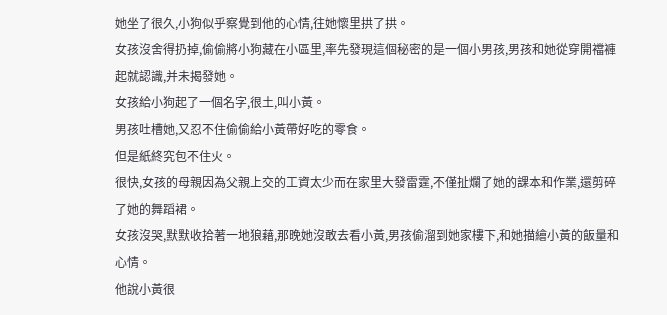她坐了很久,小狗似乎察覺到他的心情,往她懷里拱了拱。
女孩沒舍得扔掉,偷偷將小狗藏在小區里,率先發現這個秘密的是一個小男孩,男孩和她從穿開襠褲起就認識,并未揭發她。
女孩給小狗起了一個名字,很土,叫小黃。
男孩吐槽她,又忍不住偷偷給小黃帶好吃的零食。
但是紙終究包不住火。
很快,女孩的母親因為父親上交的工資太少而在家里大發雷霆,不僅扯爛了她的課本和作業,還剪碎了她的舞蹈裙。
女孩沒哭,默默收拾著一地狼藉,那晚她沒敢去看小黃,男孩偷溜到她家樓下,和她描繪小黃的飯量和心情。
他說小黃很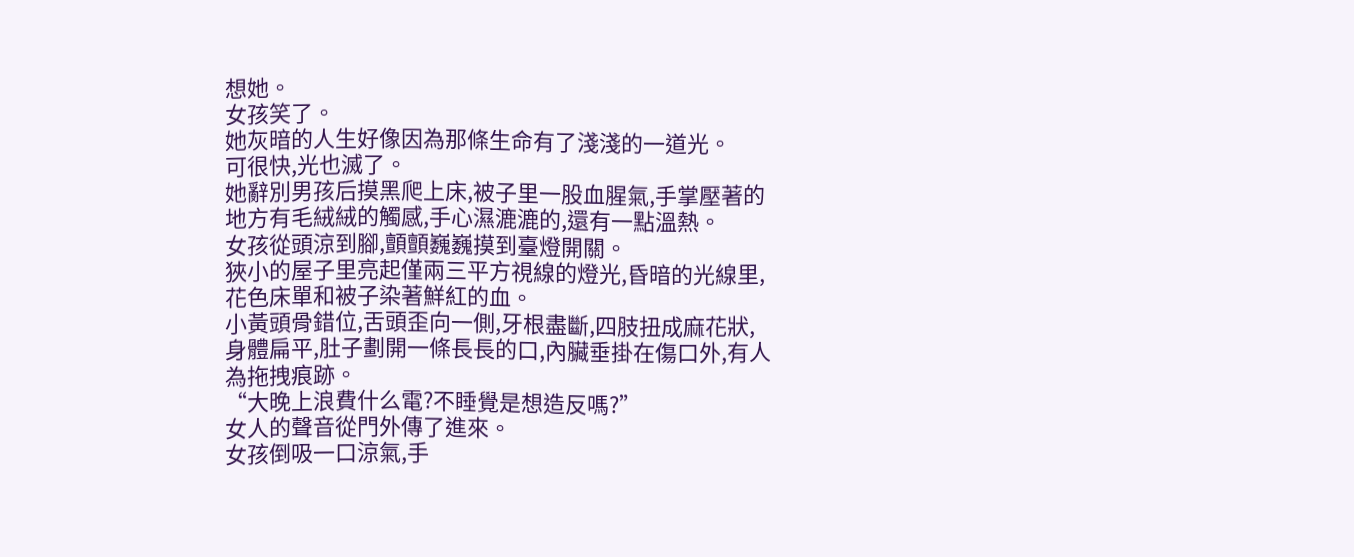想她。
女孩笑了。
她灰暗的人生好像因為那條生命有了淺淺的一道光。
可很快,光也滅了。
她辭別男孩后摸黑爬上床,被子里一股血腥氣,手掌壓著的地方有毛絨絨的觸感,手心濕漉漉的,還有一點溫熱。
女孩從頭涼到腳,顫顫巍巍摸到臺燈開關。
狹小的屋子里亮起僅兩三平方視線的燈光,昏暗的光線里,花色床單和被子染著鮮紅的血。
小黃頭骨錯位,舌頭歪向一側,牙根盡斷,四肢扭成麻花狀,身體扁平,肚子劃開一條長長的口,內臟垂掛在傷口外,有人為拖拽痕跡。
“大晚上浪費什么電?不睡覺是想造反嗎?”
女人的聲音從門外傳了進來。
女孩倒吸一口涼氣,手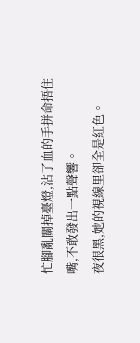忙腳亂關掉臺燈,沾了血的手拼命捂住嘴,不敢發出一點聲響。
夜很黑,她的視線里卻全是紅色。